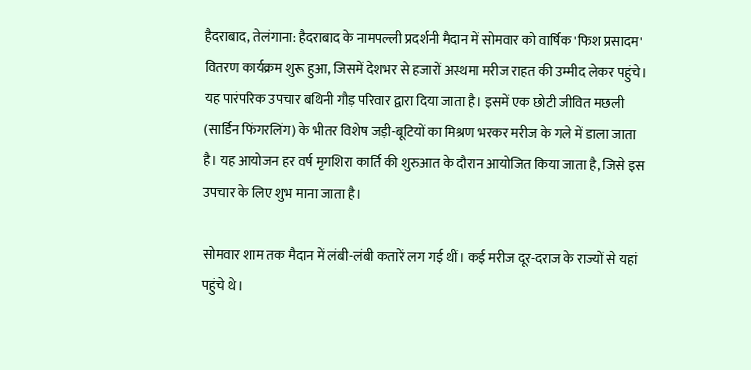हैदराबाद, तेलंगाना: हैदराबाद के नामपल्ली प्रदर्शनी मैदान में सोमवार को वार्षिक 'फिश प्रसादम' वितरण कार्यक्रम शुरू हुआ, जिसमें देशभर से हजारों अस्थमा मरीज राहत की उम्मीद लेकर पहुंचे। यह पारंपरिक उपचार बथिनी गौड़ परिवार द्वारा दिया जाता है। इसमें एक छोटी जीवित मछली (सार्डिन फिंगरलिंग) के भीतर विशेष जड़ी-बूटियों का मिश्रण भरकर मरीज के गले में डाला जाता है। यह आयोजन हर वर्ष मृगशिरा कार्ति की शुरुआत के दौरान आयोजित किया जाता है, जिसे इस उपचार के लिए शुभ माना जाता है।

सोमवार शाम तक मैदान में लंबी-लंबी कतारें लग गई थीं। कई मरीज दूर-दराज के राज्यों से यहां पहुंचे थे।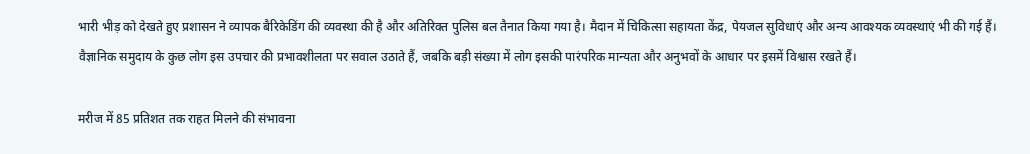भारी भीड़ को देखते हुए प्रशासन ने व्यापक बैरिकेडिंग की व्यवस्था की है और अतिरिक्त पुलिस बल तैनात किया गया है। मैदान में चिकित्सा सहायता केंद्र, पेयजल सुविधाएं और अन्य आवश्यक व्यवस्थाएं भी की गई हैं। वैज्ञानिक समुदाय के कुछ लोग इस उपचार की प्रभावशीलता पर सवाल उठाते हैं, जबकि बड़ी संख्या में लोग इसकी पारंपरिक मान्यता और अनुभवों के आधार पर इसमें विश्वास रखते हैं।

मरीज में 85 प्रतिशत तक राहत मिलने की संभावना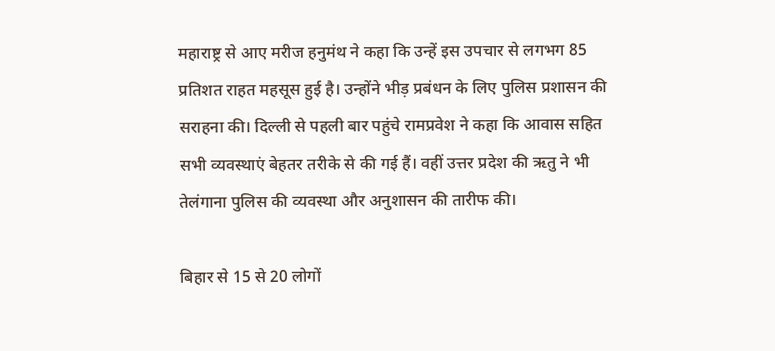महाराष्ट्र से आए मरीज हनुमंथ ने कहा कि उन्हें इस उपचार से लगभग 85 प्रतिशत राहत महसूस हुई है। उन्होंने भीड़ प्रबंधन के लिए पुलिस प्रशासन की सराहना की। दिल्ली से पहली बार पहुंचे रामप्रवेश ने कहा कि आवास सहित सभी व्यवस्थाएं बेहतर तरीके से की गई हैं। वहीं उत्तर प्रदेश की ऋतु ने भी तेलंगाना पुलिस की व्यवस्था और अनुशासन की तारीफ की।

बिहार से 15 से 20 लोगों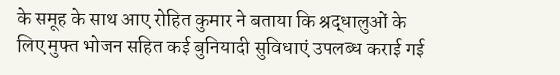के समूह के साथ आए रोहित कुमार ने बताया कि श्रद्धालुओं के लिए मुफ्त भोजन सहित कई बुनियादी सुविधाएं उपलब्ध कराई गई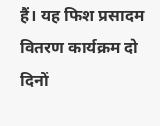हैं। यह फिश प्रसादम वितरण कार्यक्रम दो दिनों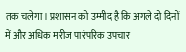तक चलेगा। प्रशासन को उम्मीद है कि अगले दो दिनों में और अधिक मरीज पारंपरिक उपचार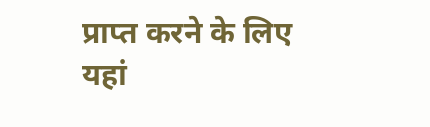प्राप्त करने के लिए यहां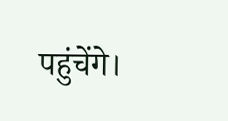पहुंचेंगे।